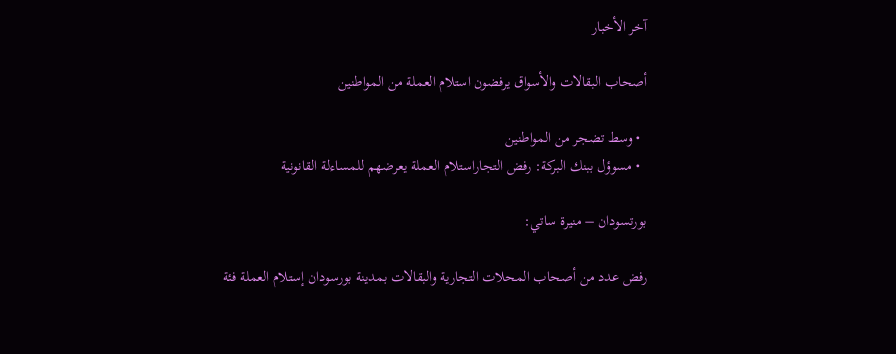آخر الأخبار

أصحاب البقالات والأسواق يرفضون استلام العملة من المواطنين

  • وسط تضجر من المواطنين
  • مسوؤل ببنك البركة: رفض التجاراستلام العملة يعرضهم للمساءلة القانونية

بورتسودان – منيرة ساتي:

رفض عدد من أصحاب المحلات التجارية والبقالات بمدينة بورسودان إستلام العملة فئة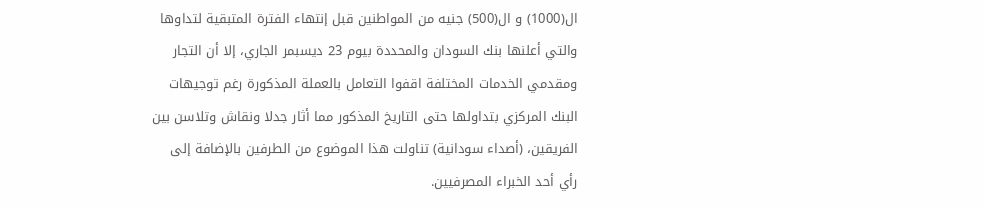ال(1000) و ال(500) جنيه من المواطنين قبل إنتهاء الفترة المتبقية لتداوها والتي أعلنها بنك السودان والمحددة بيوم 23 ديسبمر الجاري، إلا أن التجار ومقدمي الخدمات المختلفة اقفوا التعامل بالعملة المذكورة رغم توجيهات البنك المركزي بتداولها حتى التاريخ المذكور مما أثار جدلا ونقاش وتلاسن بين الفريقين، (أصداء سودانية) تناولت هذا الموضوع من الطرفين بالإضافة إلى رأي أحد الخبراء المصرفيين.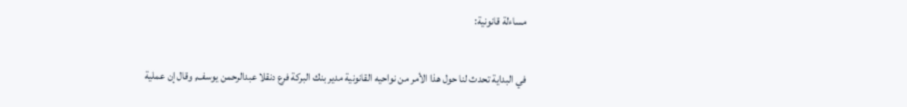مساءلة قانونية:

في البداية تحدث لنا حول هذا الأمر من نواحيه القانونية مدير بنك البركة فرع دنقلا عبدالرحمن يوسف, وقال إن عملية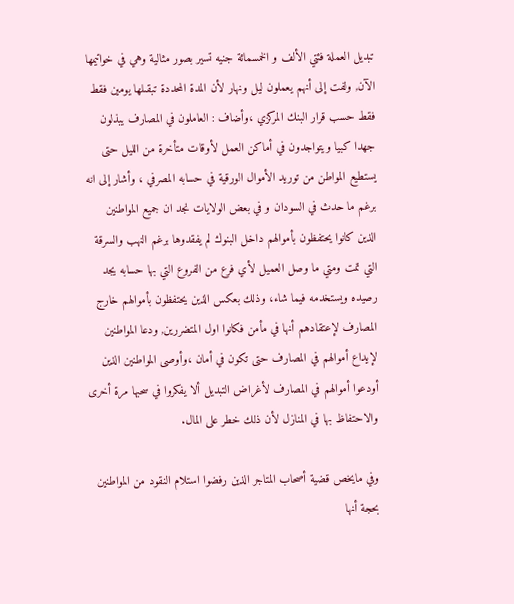تبديل العملة فئتي الألف و الخمسمائة جنيه تسير بصور مثالية وهي في خواتيمها الآن, ولفت إلى أنهم يعملون ليل ونهار لأن المدة المحددة تبقىلها يومين فقط فقط حسب قرار البنك المركزي ،وأضاف : العاملون في المصارف يبذلون جهدا كبيا ويتواجدون في أماكن العمل لأوقات متأخرة من الليل حتى يستطيع المواطن من توريد الأموال الورقية في حسابه المصرفي ، وأشار إلى انه برغم ما حدث في السودان و في بعض الولايات نجد ان جميع المواطنين الذين كانوا يحتفظون بأموالهم داخل البنوك لم يفقدوها برغم النهب والسرقة التي تمت ومتي ما وصل العميل لأي فرع من الفروع التي بها حسابه يجد رصيده ويستخدمه فيما شاء، وذلك بعكس الذين يحتفظون بأموالهم خارج المصارف لإعتقادهم أنها في مأمن فكانوا اول المتضررين, ودعا المواطنين لإيداع أموالهم في المصارف حتى تكون في أمان ،وأوصى المواطنين الذين أودعوا أموالهم في المصارف لأغراض التبديل ألا يفكروا في سحبها مرة أخرى والاحتفاظ بها في المنازل لأن ذلك خطر على المال.

وفي مايخص قضية أصحاب المتاجر الذين رفضوا استلام النقود من المواطنين بحجة أنها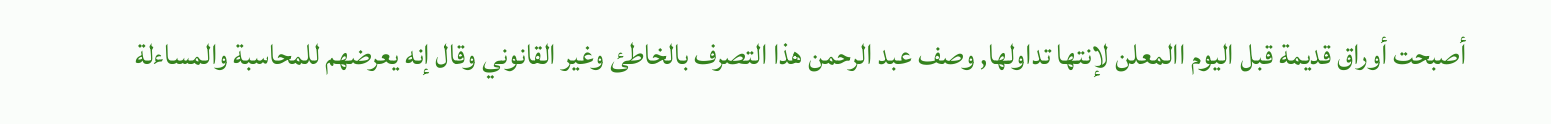أصبحت أوراق قديمة قبل اليوم االمعلن لإنتها تداولها, وصف عبد الرحمن هذا التصرف بالخاطئ وغير القانوني وقال إنه يعرضهم للمحاسبة والمساءلة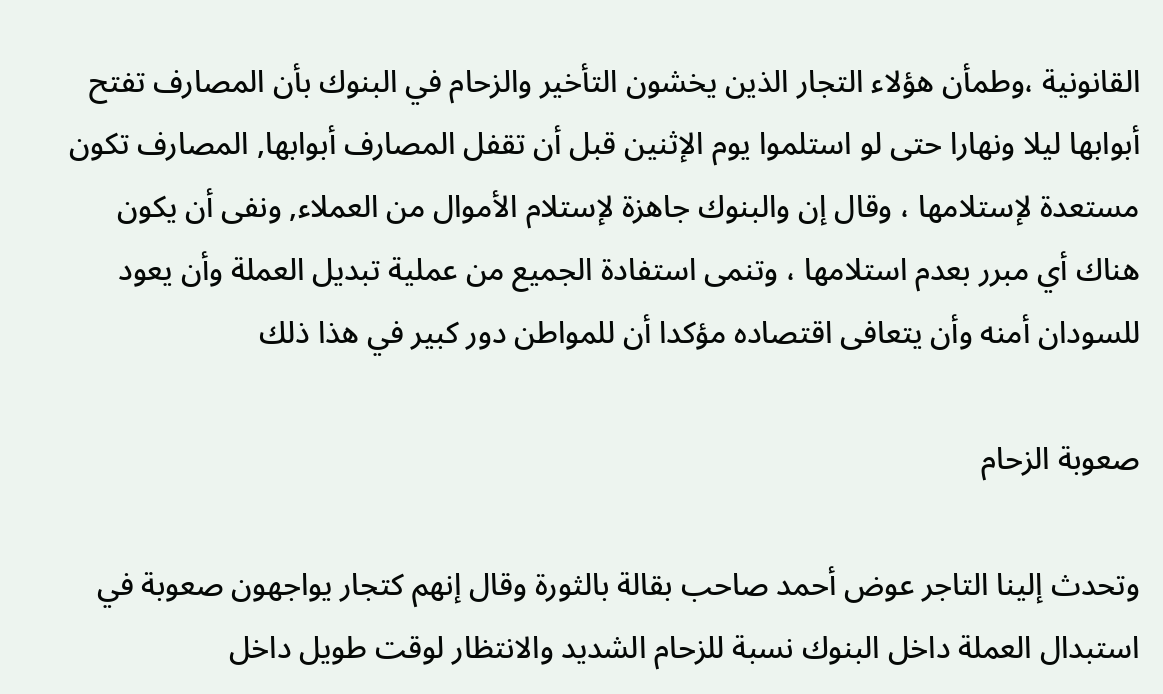القانونية ،وطمأن هؤلاء التجار الذين يخشون التأخير والزحام في البنوك بأن المصارف تفتح أبوابها ليلا ونهارا حتى لو استلموا يوم الإثنين قبل أن تقفل المصارف أبوابها, المصارف تكون مستعدة لإستلامها ، وقال إن والبنوك جاهزة لإستلام الأموال من العملاء, ونفى أن يكون هناك أي مبرر بعدم استلامها ، وتنمى استفادة الجميع من عملية تبديل العملة وأن يعود للسودان أمنه وأن يتعافى اقتصاده مؤكدا أن للمواطن دور كبير في هذا ذلك

صعوبة الزحام

وتحدث إلينا التاجر عوض أحمد صاحب بقالة بالثورة وقال إنهم كتجار يواجهون صعوبة في استبدال العملة داخل البنوك نسبة للزحام الشديد والانتظار لوقت طويل داخل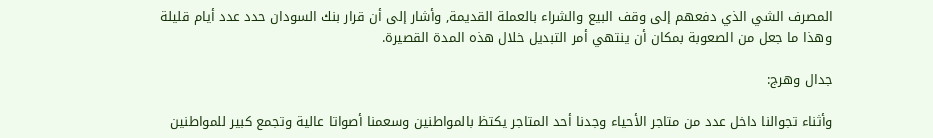المصرف الشي الذي دفعهم إلى وقف البيع والشراء بالعملة القديمة, وأشار إلى أن قرار بنك السودان حدد عدد أيام قليلة وهذا ما جعل من الصعوبة بمكان أن ينتهي أمر التبديل خلال هذه المدة القصيرة.

جدال وهرج:

وأثناء تجوالنا داخل عدد من متاجر الأحياء وجدنا أحد المتاجر يكتظ بالمواطنين وسعمنا أصواتا عالية وتجمع كبير للمواطنين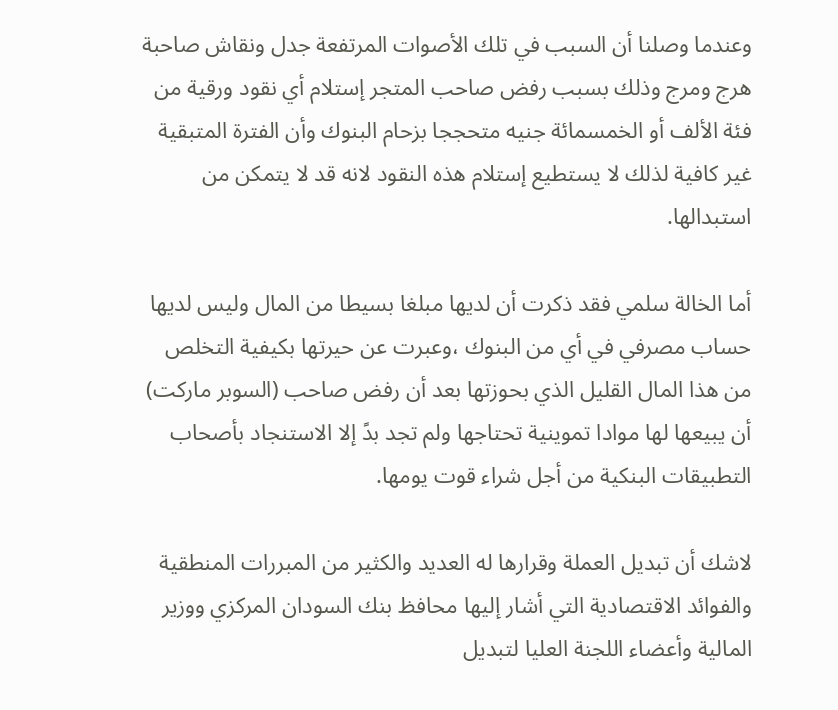وعندما وصلنا أن السبب في تلك الأصوات المرتفعة جدل ونقاش صاحبة هرج ومرج وذلك بسبب رفض صاحب المتجر إستلام أي نقود ورقية من فئة الألف أو الخمسمائة جنيه متحججا بزحام البنوك وأن الفترة المتبقية غير كافية لذلك لا يستطيع إستلام هذه النقود لانه قد لا يتمكن من استبدالها.

أما الخالة سلمي فقد ذكرت أن لديها مبلغا بسيطا من المال وليس لديها حساب مصرفي في أي من البنوك ،وعبرت عن حيرتها بكيفية التخلص من هذا المال القليل الذي بحوزتها بعد أن رفض صاحب (السوبر ماركت) أن يبيعها لها موادا تموينية تحتاجها ولم تجد بدً إلا الاستنجاد بأصحاب التطبيقات البنكية من أجل شراء قوت يومها.

لاشك أن تبديل العملة وقرارها له العديد والكثير من المبررات المنطقية والفوائد الاقتصادية التي أشار إليها محافظ بنك السودان المركزي ووزير المالية وأعضاء اللجنة العليا لتبديل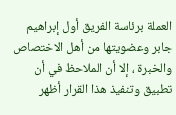العملة برئاسة الفريق أول إبراهيم جابر وعضويتها من أهل الاختصاص والخبرة ، إلا أن الملاحظ في أن تطبيق وتنفيذ هذا القرار أظهر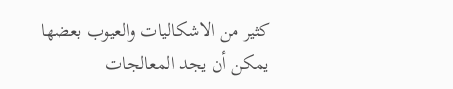كثير من الاشكاليات والعيوب بعضها يمكن أن يجد المعالجات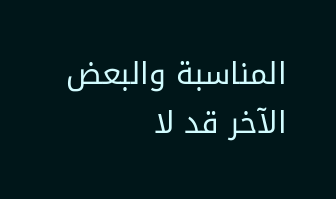المناسبة والبعض الآخر قد لا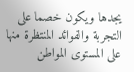يجدها ويكون خصما على التجربة والفوائد المنتظرة منها على المستوى المواطن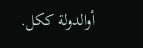أوالدولة ككل.